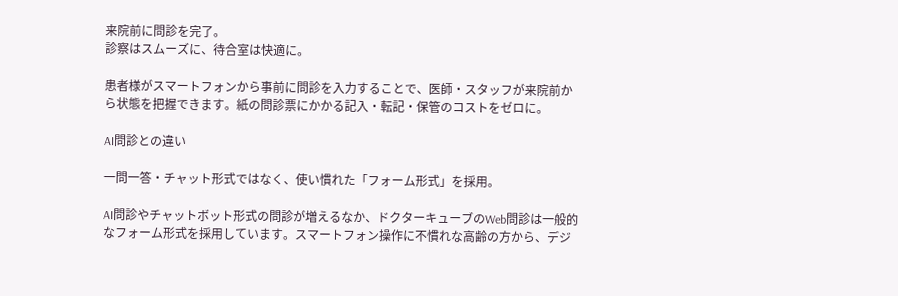来院前に問診を完了。
診察はスムーズに、待合室は快適に。

患者様がスマートフォンから事前に問診を入力することで、医師・スタッフが来院前から状態を把握できます。紙の問診票にかかる記入・転記・保管のコストをゼロに。

AI問診との違い

一問一答・チャット形式ではなく、使い慣れた「フォーム形式」を採用。

AI問診やチャットボット形式の問診が増えるなか、ドクターキューブのWeb問診は一般的なフォーム形式を採用しています。スマートフォン操作に不慣れな高齢の方から、デジ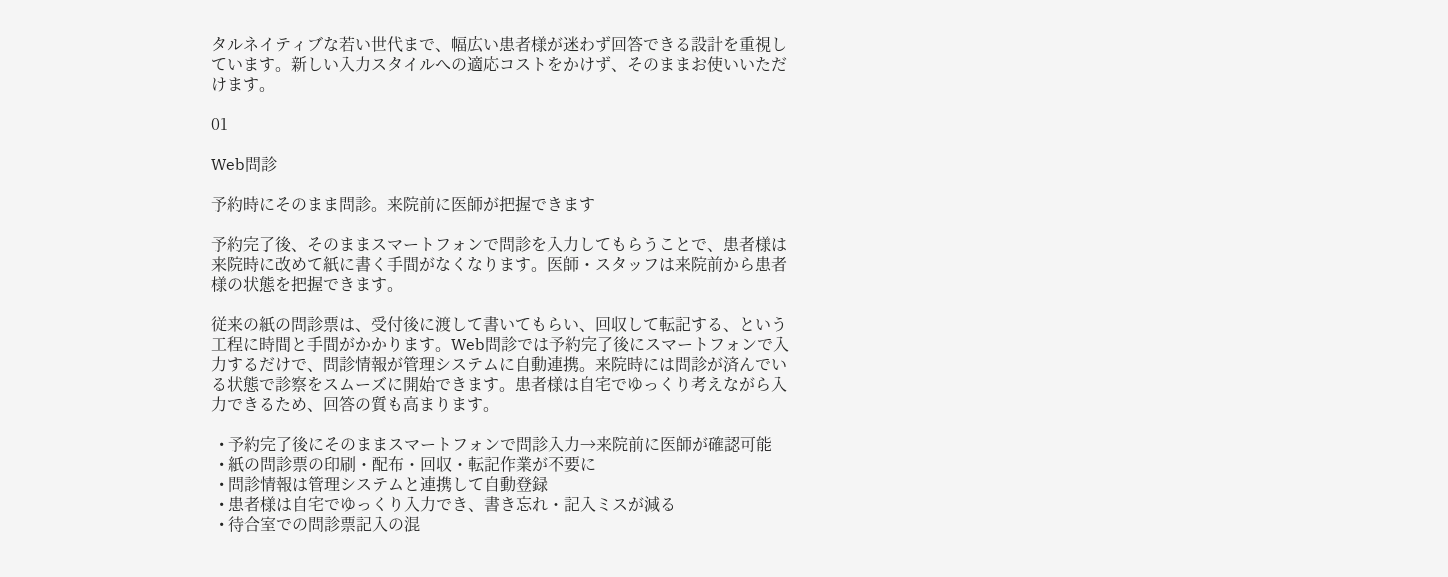タルネイティブな若い世代まで、幅広い患者様が迷わず回答できる設計を重視しています。新しい入力スタイルへの適応コストをかけず、そのままお使いいただけます。

01

Web問診

予約時にそのまま問診。来院前に医師が把握できます

予約完了後、そのままスマートフォンで問診を入力してもらうことで、患者様は来院時に改めて紙に書く手間がなくなります。医師・スタッフは来院前から患者様の状態を把握できます。

従来の紙の問診票は、受付後に渡して書いてもらい、回収して転記する、という工程に時間と手間がかかります。Web問診では予約完了後にスマートフォンで入力するだけで、問診情報が管理システムに自動連携。来院時には問診が済んでいる状態で診察をスムーズに開始できます。患者様は自宅でゆっくり考えながら入力できるため、回答の質も高まります。

  • 予約完了後にそのままスマートフォンで問診入力→来院前に医師が確認可能
  • 紙の問診票の印刷・配布・回収・転記作業が不要に
  • 問診情報は管理システムと連携して自動登録
  • 患者様は自宅でゆっくり入力でき、書き忘れ・記入ミスが減る
  • 待合室での問診票記入の混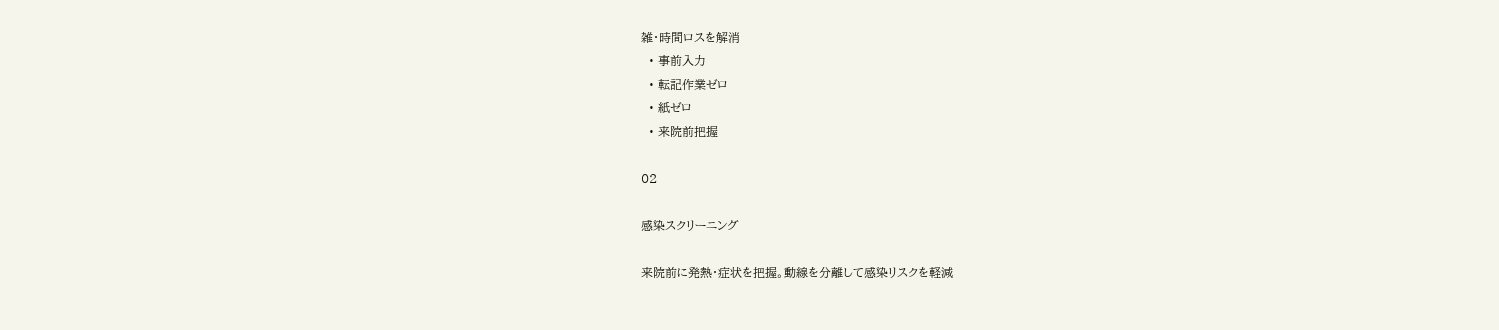雑・時間ロスを解消
  • 事前入力
  • 転記作業ゼロ
  • 紙ゼロ
  • 来院前把握

02

感染スクリーニング

来院前に発熱・症状を把握。動線を分離して感染リスクを軽減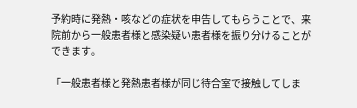予約時に発熱・咳などの症状を申告してもらうことで、来院前から一般患者様と感染疑い患者様を振り分けることができます。

「一般患者様と発熱患者様が同じ待合室で接触してしま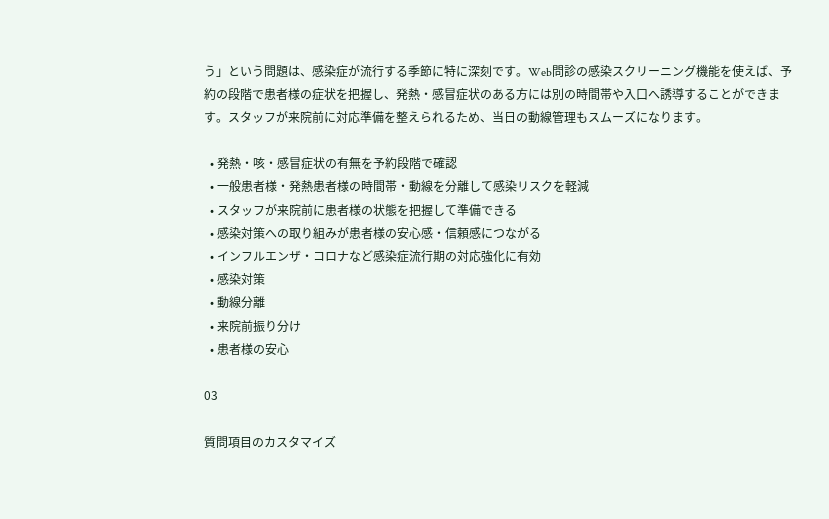う」という問題は、感染症が流行する季節に特に深刻です。Web問診の感染スクリーニング機能を使えば、予約の段階で患者様の症状を把握し、発熱・感冒症状のある方には別の時間帯や入口へ誘導することができます。スタッフが来院前に対応準備を整えられるため、当日の動線管理もスムーズになります。

  • 発熱・咳・感冒症状の有無を予約段階で確認
  • 一般患者様・発熱患者様の時間帯・動線を分離して感染リスクを軽減
  • スタッフが来院前に患者様の状態を把握して準備できる
  • 感染対策への取り組みが患者様の安心感・信頼感につながる
  • インフルエンザ・コロナなど感染症流行期の対応強化に有効
  • 感染対策
  • 動線分離
  • 来院前振り分け
  • 患者様の安心

03

質問項目のカスタマイズ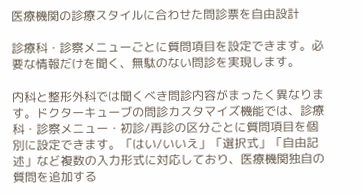医療機関の診療スタイルに合わせた問診票を自由設計

診療科・診察メニューごとに質問項目を設定できます。必要な情報だけを聞く、無駄のない問診を実現します。

内科と整形外科では聞くべき問診内容がまったく異なります。ドクターキューブの問診カスタマイズ機能では、診療科・診察メニュー・初診/再診の区分ごとに質問項目を個別に設定できます。「はい/いいえ」「選択式」「自由記述」など複数の入力形式に対応しており、医療機関独自の質問を追加する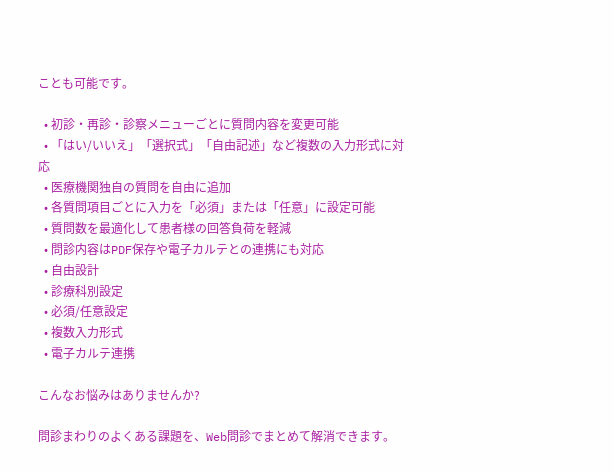ことも可能です。

  • 初診・再診・診察メニューごとに質問内容を変更可能
  • 「はい/いいえ」「選択式」「自由記述」など複数の入力形式に対応
  • 医療機関独自の質問を自由に追加
  • 各質問項目ごとに入力を「必須」または「任意」に設定可能
  • 質問数を最適化して患者様の回答負荷を軽減
  • 問診内容はPDF保存や電子カルテとの連携にも対応
  • 自由設計
  • 診療科別設定
  • 必須/任意設定
  • 複数入力形式
  • 電子カルテ連携

こんなお悩みはありませんか?

問診まわりのよくある課題を、Web問診でまとめて解消できます。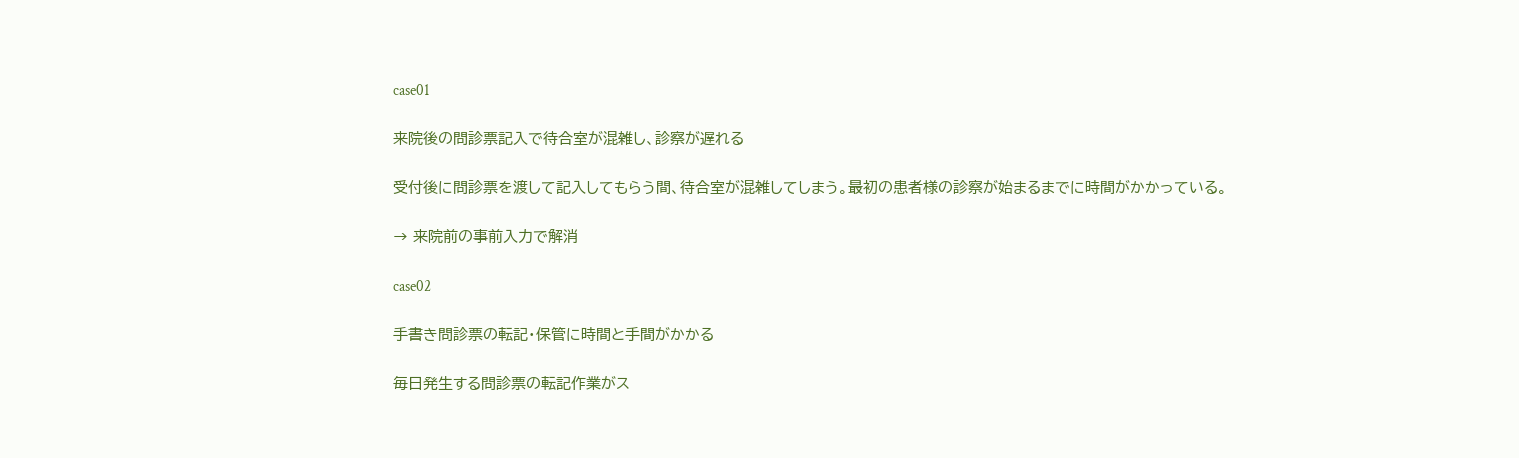case01

来院後の問診票記入で待合室が混雑し、診察が遅れる

受付後に問診票を渡して記入してもらう間、待合室が混雑してしまう。最初の患者様の診察が始まるまでに時間がかかっている。

→ 来院前の事前入力で解消

case02

手書き問診票の転記・保管に時間と手間がかかる

毎日発生する問診票の転記作業がス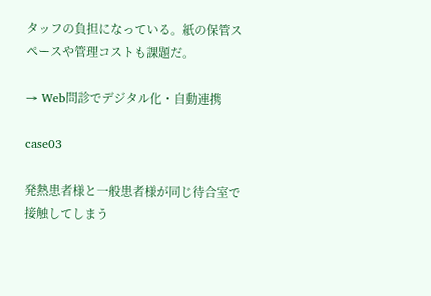タッフの負担になっている。紙の保管スペースや管理コストも課題だ。

→ Web問診でデジタル化・自動連携

case03

発熱患者様と一般患者様が同じ待合室で接触してしまう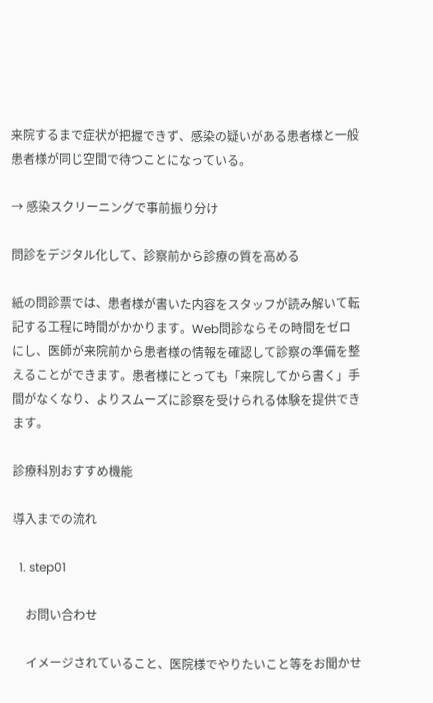来院するまで症状が把握できず、感染の疑いがある患者様と一般患者様が同じ空間で待つことになっている。

→ 感染スクリーニングで事前振り分け

問診をデジタル化して、診察前から診療の質を高める

紙の問診票では、患者様が書いた内容をスタッフが読み解いて転記する工程に時間がかかります。Web問診ならその時間をゼロにし、医師が来院前から患者様の情報を確認して診察の準備を整えることができます。患者様にとっても「来院してから書く」手間がなくなり、よりスムーズに診察を受けられる体験を提供できます。

診療科別おすすめ機能

導入までの流れ

  1. step01

    お問い合わせ

    イメージされていること、医院様でやりたいこと等をお聞かせ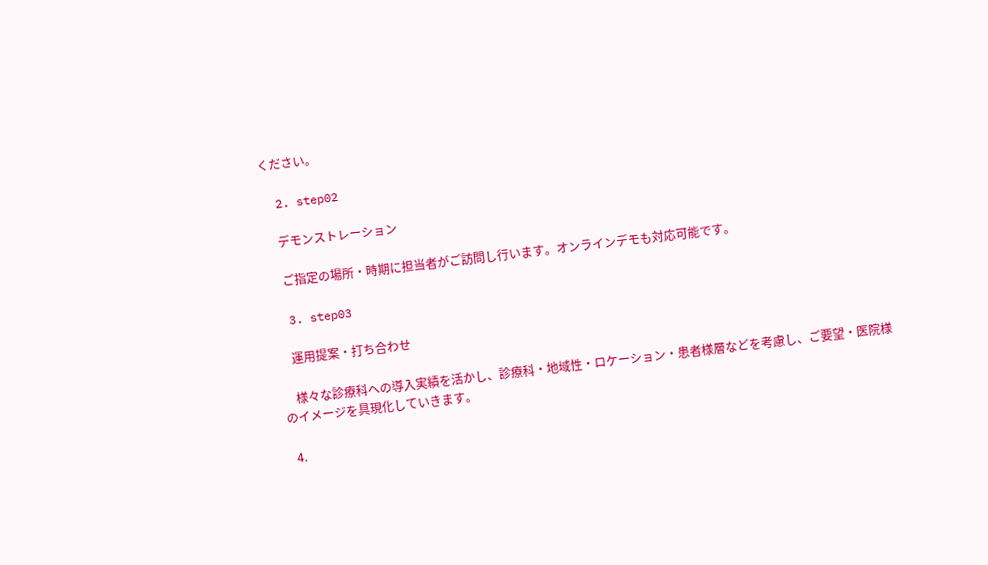ください。

  2. step02

    デモンストレーション

    ご指定の場所・時期に担当者がご訪問し行います。オンラインデモも対応可能です。

  3. step03

    運用提案・打ち合わせ

    様々な診療科への導入実績を活かし、診療科・地域性・ロケーション・患者様層などを考慮し、ご要望・医院様のイメージを具現化していきます。

  4.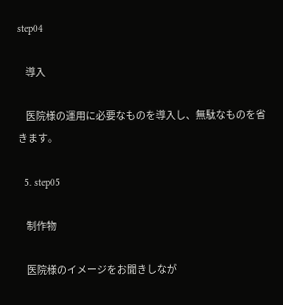step04

    導入

    医院様の運用に必要なものを導入し、無駄なものを省きます。

  5. step05

    制作物

    医院様のイメージをお聞きしなが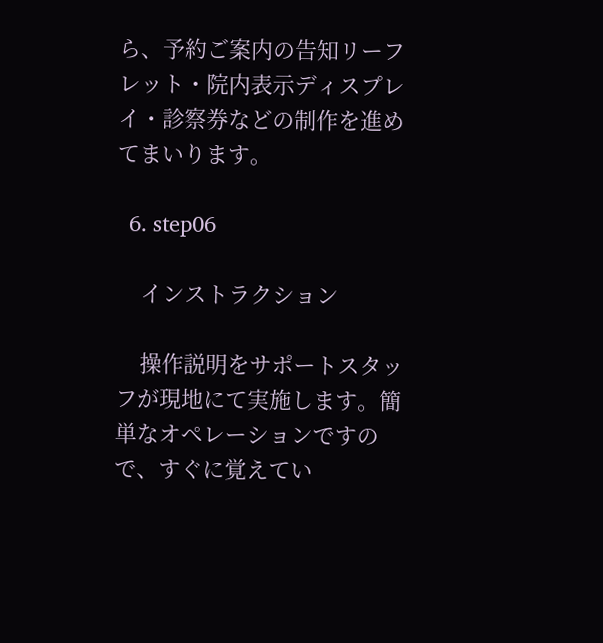ら、予約ご案内の告知リーフレット・院内表示ディスプレイ・診察券などの制作を進めてまいります。

  6. step06

    インストラクション

    操作説明をサポートスタッフが現地にて実施します。簡単なオペレーションですので、すぐに覚えてい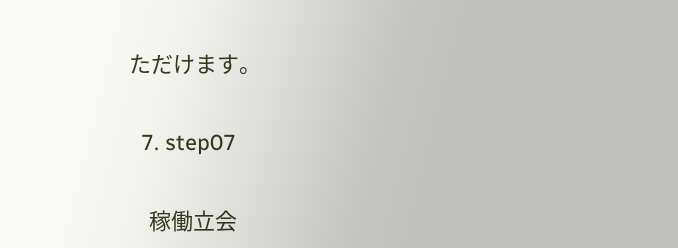ただけます。

  7. step07

    稼働立会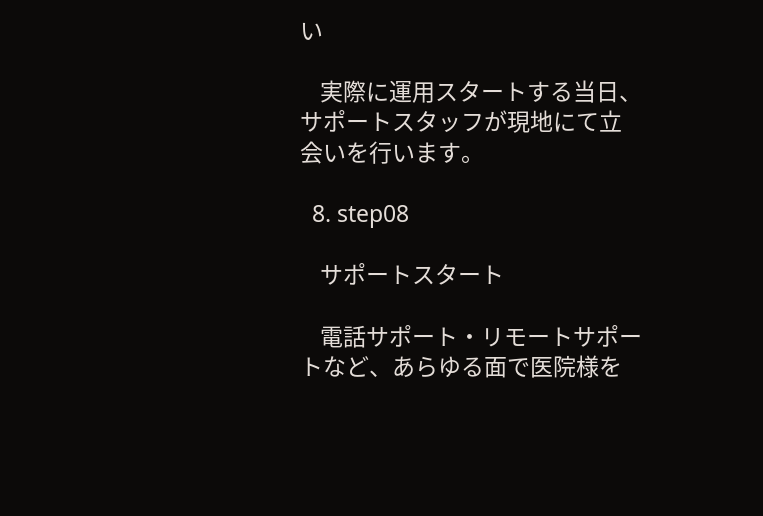い

    実際に運用スタートする当日、サポートスタッフが現地にて立会いを行います。

  8. step08

    サポートスタート

    電話サポート・リモートサポートなど、あらゆる面で医院様を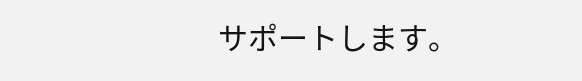サポートします。